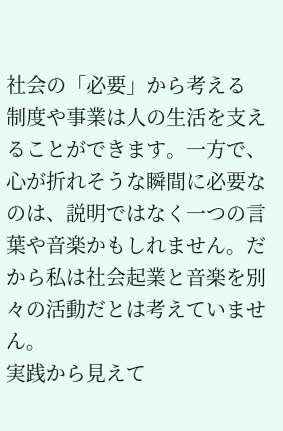社会の「必要」から考える
制度や事業は人の生活を支えることができます。一方で、心が折れそうな瞬間に必要なのは、説明ではなく一つの言葉や音楽かもしれません。だから私は社会起業と音楽を別々の活動だとは考えていません。
実践から見えて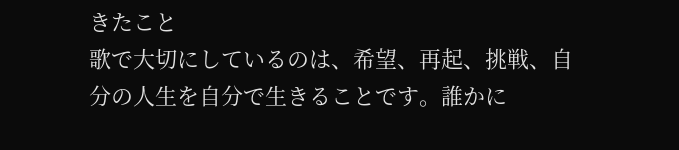きたこと
歌で大切にしているのは、希望、再起、挑戦、自分の人生を自分で生きることです。誰かに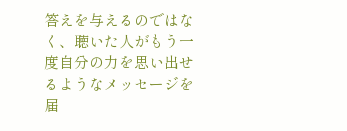答えを与えるのではなく、聴いた人がもう一度自分の力を思い出せるようなメッセージを届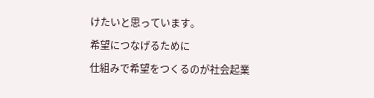けたいと思っています。
希望につなげるために
仕組みで希望をつくるのが社会起業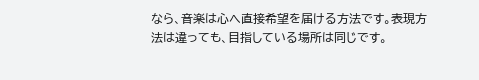なら、音楽は心へ直接希望を届ける方法です。表現方法は違っても、目指している場所は同じです。